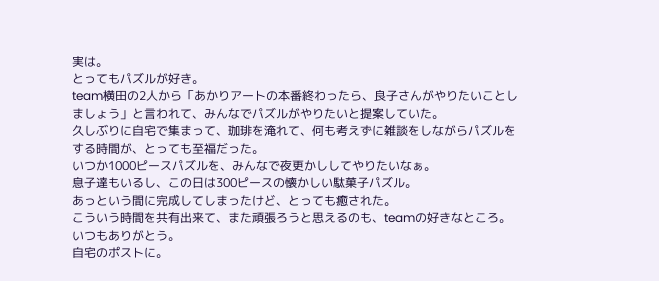実は。
とってもパズルが好き。
team横田の2人から「あかりアートの本番終わったら、良子さんがやりたいことしましょう」と言われて、みんなでパズルがやりたいと提案していた。
久しぶりに自宅で集まって、珈琲を淹れて、何も考えずに雑談をしながらパズルをする時間が、とっても至福だった。
いつか1000ピースパズルを、みんなで夜更かししてやりたいなぁ。
息子達もいるし、この日は300ピースの懐かしい駄菓子パズル。
あっという間に完成してしまったけど、とっても癒された。
こういう時間を共有出来て、また頑張ろうと思えるのも、teamの好きなところ。
いつもありがとう。
自宅のポストに。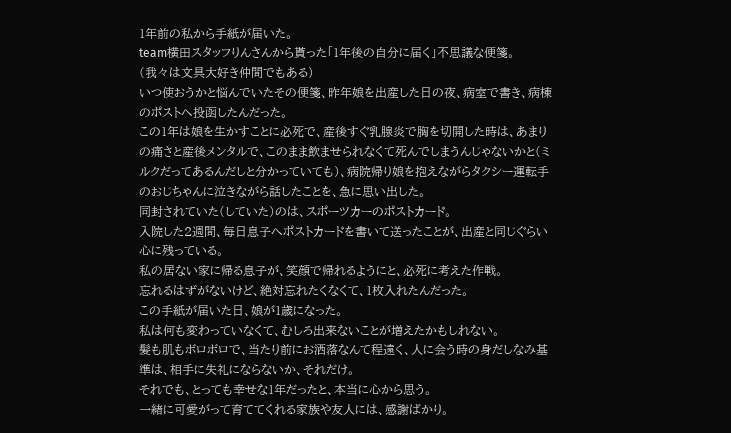1年前の私から手紙が届いた。
team横田スタッフりんさんから貰った「1年後の自分に届く」不思議な便箋。
(我々は文具大好き仲間でもある)
いつ使おうかと悩んでいたその便箋、昨年娘を出産した日の夜、病室で書き、病棟のポストへ投函したんだった。
この1年は娘を生かすことに必死で、産後すぐ乳腺炎で胸を切開した時は、あまりの痛さと産後メンタルで、このまま飲ませられなくて死んでしまうんじゃないかと(ミルクだってあるんだしと分かっていても)、病院帰り娘を抱えながらタクシー運転手のおじちゃんに泣きながら話したことを、急に思い出した。
同封されていた(していた)のは、スポーツカーのポストカード。
入院した2週間、毎日息子へポストカードを書いて送ったことが、出産と同じぐらい心に残っている。
私の居ない家に帰る息子が、笑顔で帰れるようにと、必死に考えた作戦。
忘れるはずがないけど、絶対忘れたくなくて、1枚入れたんだった。
この手紙が届いた日、娘が1歳になった。
私は何も変わっていなくて、むしろ出来ないことが増えたかもしれない。
髪も肌もボロボロで、当たり前にお洒落なんて程遠く、人に会う時の身だしなみ基準は、相手に失礼にならないか、それだけ。
それでも、とっても幸せな1年だったと、本当に心から思う。
一緒に可愛がって育ててくれる家族や友人には、感謝ばかり。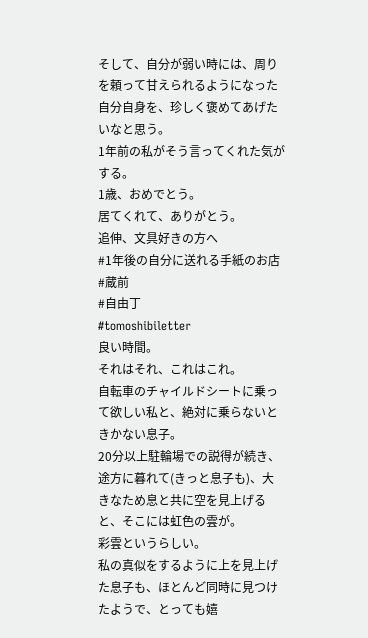そして、自分が弱い時には、周りを頼って甘えられるようになった自分自身を、珍しく褒めてあげたいなと思う。
1年前の私がそう言ってくれた気がする。
1歳、おめでとう。
居てくれて、ありがとう。
追伸、文具好きの方へ
#1年後の自分に送れる手紙のお店
#蔵前
#自由丁
#tomoshibiletter
良い時間。
それはそれ、これはこれ。
自転車のチャイルドシートに乗って欲しい私と、絶対に乗らないときかない息子。
20分以上駐輪場での説得が続き、途方に暮れて(きっと息子も)、大きなため息と共に空を見上げると、そこには虹色の雲が。
彩雲というらしい。
私の真似をするように上を見上げた息子も、ほとんど同時に見つけたようで、とっても嬉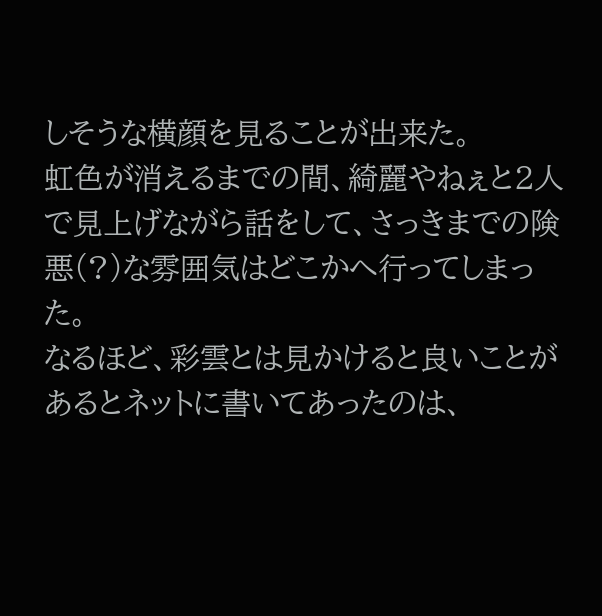しそうな横顔を見ることが出来た。
虹色が消えるまでの間、綺麗やねぇと2人で見上げながら話をして、さっきまでの険悪(?)な雰囲気はどこかへ行ってしまった。
なるほど、彩雲とは見かけると良いことがあるとネットに書いてあったのは、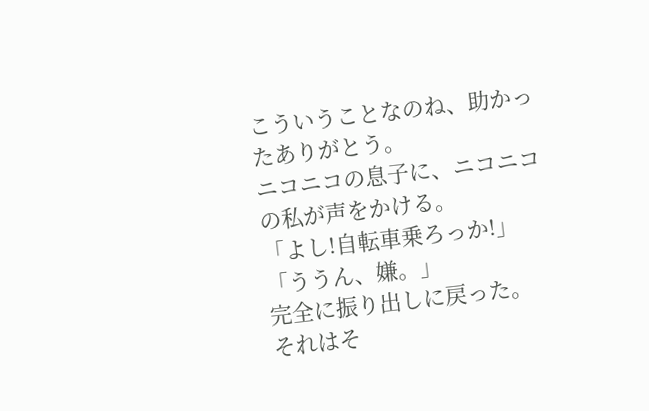こういうことなのね、助かったありがとう。
ニコニコの息子に、ニコニコの私が声をかける。
「よし!自転車乗ろっか!」
「ううん、嫌。」
完全に振り出しに戻った。
それはそ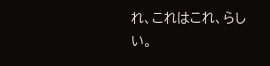れ、これはこれ、らしい。